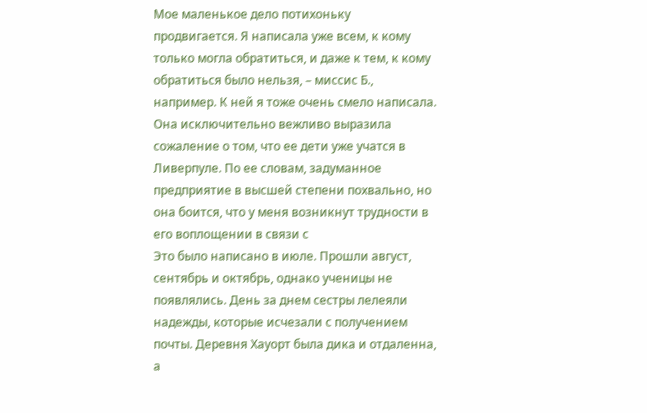Мое маленькое дело потихоньку продвигается. Я написала уже всем, к кому только могла обратиться, и даже к тем, к кому обратиться было нельзя, – миссис Б., например. К ней я тоже очень смело написала. Она исключительно вежливо выразила сожаление о том, что ее дети уже учатся в Ливерпуле. По ее словам, задуманное предприятие в высшей степени похвально, но она боится, что у меня возникнут трудности в его воплощении в связи с
Это было написано в июле. Прошли август, сентябрь и октябрь, однако ученицы не появлялись. День за днем сестры лелеяли надежды, которые исчезали с получением почты. Деревня Хауорт была дика и отдаленна, а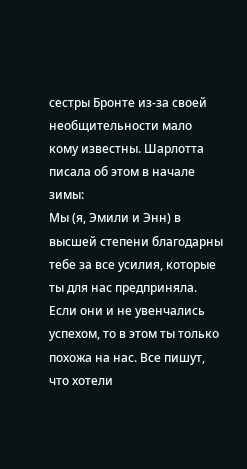сестры Бронте из-за своей необщительности мало кому известны. Шарлотта писала об этом в начале зимы:
Мы (я, Эмили и Энн) в высшей степени благодарны тебе за все усилия, которые ты для нас предприняла. Если они и не увенчались успехом, то в этом ты только похожа на нас. Все пишут, что хотели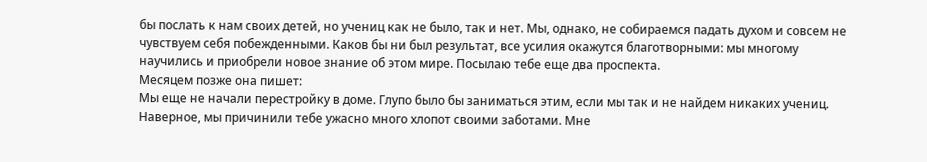бы послать к нам своих детей, но учениц как не было, так и нет. Мы, однако, не собираемся падать духом и совсем не чувствуем себя побежденными. Каков бы ни был результат, все усилия окажутся благотворными: мы многому научились и приобрели новое знание об этом мире. Посылаю тебе еще два проспекта.
Месяцем позже она пишет:
Мы еще не начали перестройку в доме. Глупо было бы заниматься этим, если мы так и не найдем никаких учениц. Наверное, мы причинили тебе ужасно много хлопот своими заботами. Мне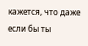кажется, что даже если бы ты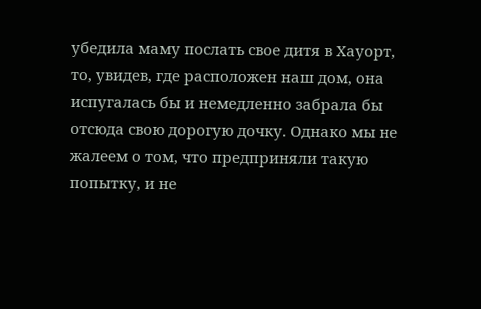убедила маму послать свое дитя в Хауорт, то, увидев, где расположен наш дом, она испугалась бы и немедленно забрала бы отсюда свою дорогую дочку. Однако мы не жалеем о том, что предприняли такую попытку, и не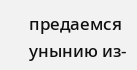предаемся унынию из-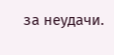за неудачи.